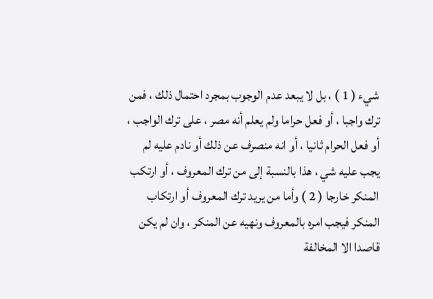شيء ( 1 ) ، بل لا يبعد عدم الوجوب بمجرد احتمال ذلك ، فمن ترك واجبا ، أو فعل حراما ولم يعلم أنه مصر ، على ترك الواجب ، أو فعل الحرام ثانيا ، أو انه منصرف عن ذلك أو نادم عليه لم يجب عليه شي ، هذا بالنسبة إلى من ترك المعروف ، أو ارتكب المنكر خارجا ( 2 ) وأما من يريد ترك المعروف أو ارتكاب المنكر فيجب امره بالمعروف ونهيه عن المنكر ، وان لم يكن قاصدا الا المخالفة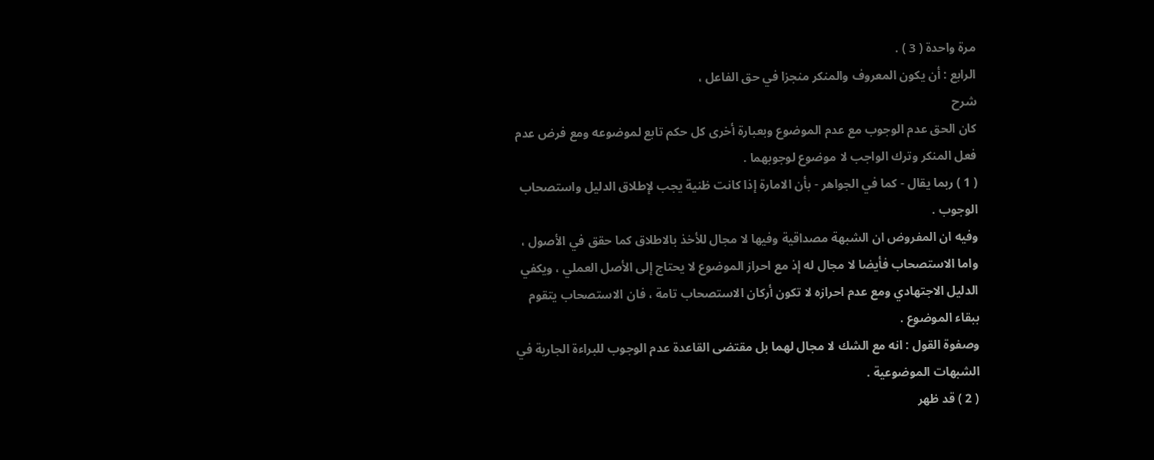مرة واحدة ( 3 ) .
الرابع : أن يكون المعروف والمنكر منجزا في حق الفاعل ،
شرح
كان الحق عدم الوجوب مع عدم الموضوع وبعبارة أخرى كل حكم تابع لموضوعه ومع فرض عدم فعل المنكر وترك الواجب لا موضوع لوجوبهما .
( 1 ) ربما يقال - كما في الجواهر - بأن الامارة إذا كانت ظنية يجب لإطلاق الدليل واستصحاب الوجوب .
وفيه ان المفروض ان الشبهة مصداقية وفيها لا مجال للأخذ بالاطلاق كما حقق في الأصول ، واما الاستصحاب فأيضا لا مجال له إذ مع احراز الموضوع لا يحتاج إلى الأصل العملي ، ويكفي الدليل الاجتهادي ومع عدم احرازه لا تكون أركان الاستصحاب تامة ، فان الاستصحاب يتقوم ببقاء الموضوع .
وصفوة القول : انه مع الشك لا مجال لهما بل مقتضى القاعدة عدم الوجوب للبراءة الجارية في الشبهات الموضوعية .
( 2 ) قد ظهر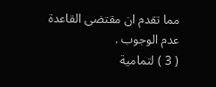مما تقدم ان مقتضى القاعدة عدم الوجوب .
( 3 ) لتمامية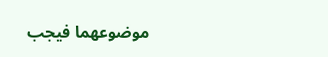موضوعهما فيجب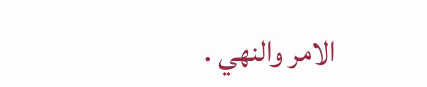الامر والنهي .